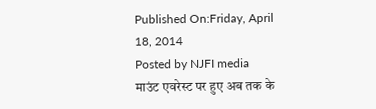Published On:Friday, April 18, 2014
Posted by NJFI media
माउंट एवरेस्ट पर हुए अब तक के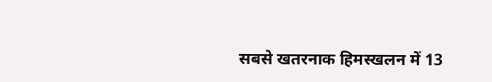सबसे खतरनाक हिमस्खलन में 13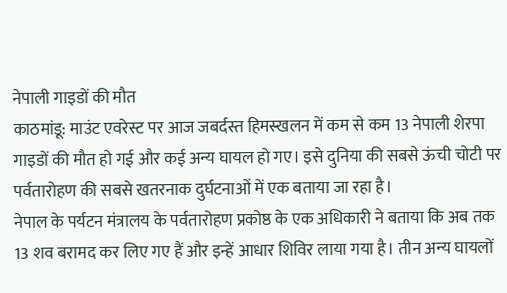नेपाली गाइडों की मौत
काठमांडू: माउंट एवरेस्ट पर आज जबर्दस्त हिमस्खलन में कम से कम 13 नेपाली शेरपा गाइडों की मौत हो गई और कई अन्य घायल हो गए। इसे दुनिया की सबसे ऊंची चोटी पर पर्वतारोहण की सबसे खतरनाक दुर्घटनाओं में एक बताया जा रहा है।
नेपाल के पर्यटन मंत्रालय के पर्वतारोहण प्रकोष्ठ के एक अधिकारी ने बताया कि अब तक 13 शव बरामद कर लिए गए हैं और इन्हें आधार शिविर लाया गया है। तीन अन्य घायलों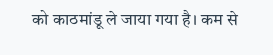को काठमांडू ले जाया गया है। कम से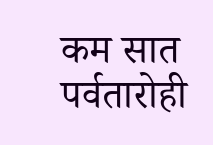कम सात पर्वतारोही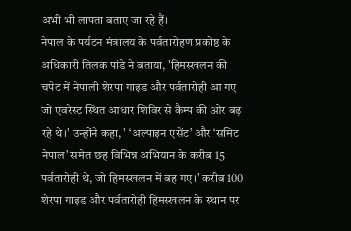अभी भी लापता बताए जा रहे हैं।
नेपाल के पर्यटन मंत्रालय के पर्वतारोहण प्रकोष्ठ के अधिकारी तिलक पांडे ने बताया, 'हिमस्खलन की चपेट में नेपाली शेरपा गाइड और पर्वतारोही आ गए जो एवरेस्ट स्थित आधार शिविर से कैम्प की ओर बढ़ रहे थे।' उन्होंने कहा, ' ‘अल्पाइन एसेंट’ और ‘समिट नेपाल’ समेत छह विभिन्न अभियान के करीब 15 पर्वतारोही थे, जो हिमस्खलन में बह गए।' करीब 100 शेरपा गाइड और पर्वतारोही हिमस्खलन के स्थान पर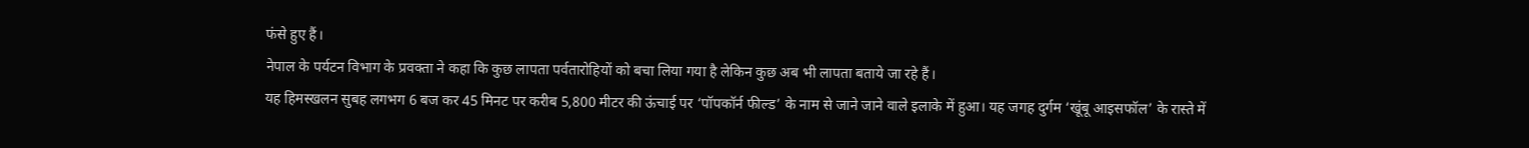फंसे हुए हैं।
नेपाल के पर्यटन विभाग के प्रवक्ता ने कहा कि कुछ लापता पर्वतारोहियों को बचा लिया गया है लेकिन कुछ अब भी लापता बताये जा रहे हैं।
यह हिमस्खलन सुबह लगभग 6 बज कर 45 मिनट पर करीब 5,800 मीटर की ऊंचाई पर ‘पॉपकॉर्न फील्ड’ के नाम से जाने जाने वाले इलाके में हुआ। यह जगह दुर्गम ‘खूंबू आइसफॉल’ के रास्ते में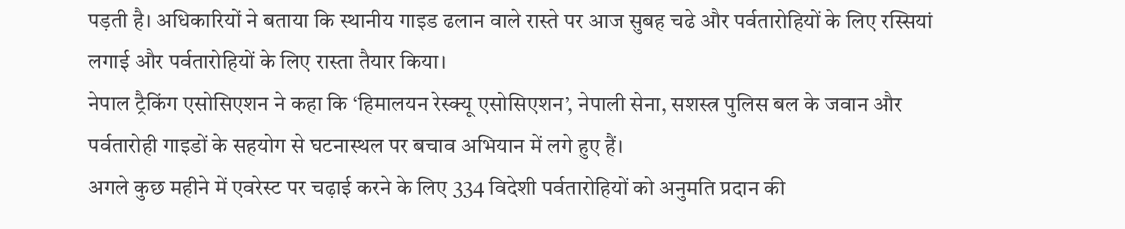पड़ती है। अधिकारियों ने बताया कि स्थानीय गाइड ढलान वाले रास्ते पर आज सुबह चढे और पर्वतारोहियों के लिए रस्सियां लगाई और पर्वतारोहियों के लिए रास्ता तैयार किया।
नेपाल ट्रैकिंग एसोसिएशन ने कहा कि ‘हिमालयन रेस्क्यू एसोसिएशन’, नेपाली सेना, सशस्त्र पुलिस बल के जवान और पर्वतारोही गाइडों के सहयोग से घटनास्थल पर बचाव अभियान में लगे हुए हैं।
अगले कुछ महीने में एवरेस्ट पर चढ़ाई करने के लिए 334 विदेशी पर्वतारोहियों को अनुमति प्रदान की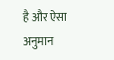है और ऐसा अनुमान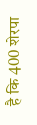है कि 400 शेरपा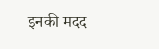इनकी मदद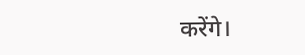करेंगे।